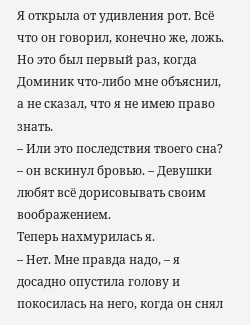Я открыла от удивления рот. Всё что он говорил, конечно же, ложь. Но это был первый раз, когда Доминик что-либо мне объяснил, а не сказал, что я не имею право знать.
– Или это последствия твоего сна? – он вскинул бровью. – Девушки любят всё дорисовывать своим воображением.
Теперь нахмурилась я.
– Нет. Мне правда надо, – я досадно опустила голову и покосилась на него, когда он снял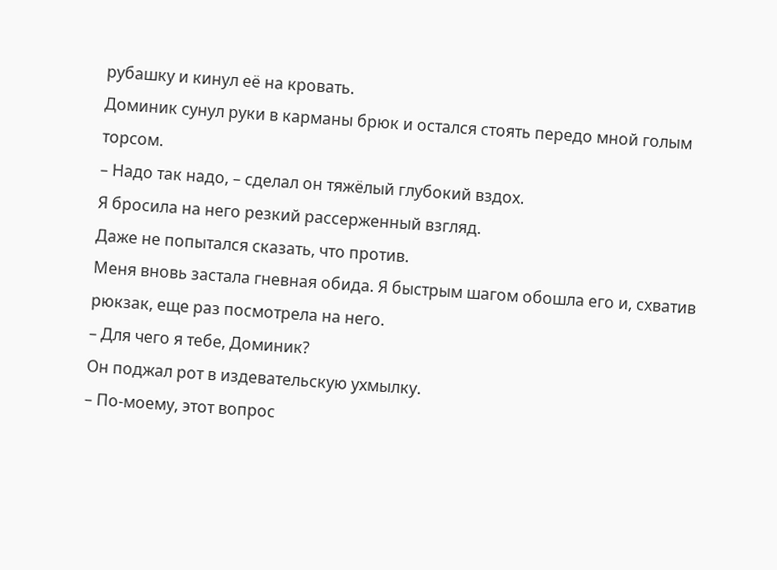рубашку и кинул её на кровать.
Доминик сунул руки в карманы брюк и остался стоять передо мной голым торсом.
– Надо так надо, – сделал он тяжёлый глубокий вздох.
Я бросила на него резкий рассерженный взгляд.
Даже не попытался сказать, что против.
Меня вновь застала гневная обида. Я быстрым шагом обошла его и, схватив рюкзак, еще раз посмотрела на него.
– Для чего я тебе, Доминик?
Он поджал рот в издевательскую ухмылку.
– По-моему, этот вопрос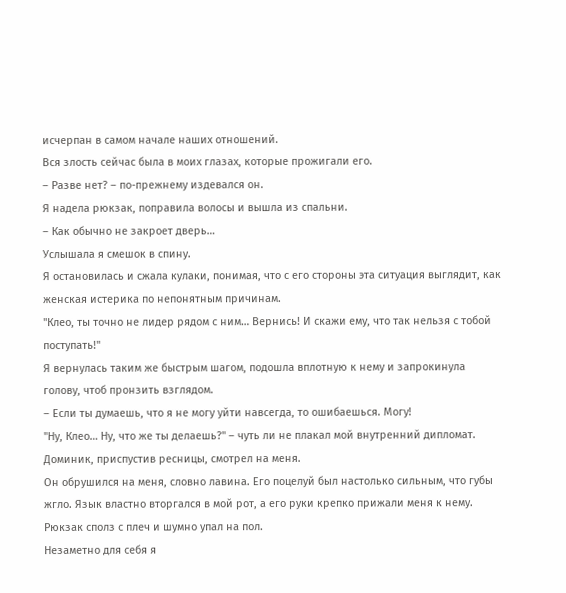исчерпан в самом начале наших отношений.
Вся злость сейчас была в моих глазах, которые прожигали его.
– Разве нет? – по-прежнему издевался он.
Я надела рюкзак, поправила волосы и вышла из спальни.
– Как обычно не закроет дверь…
Услышала я смешок в спину.
Я остановилась и сжала кулаки, понимая, что с его стороны эта ситуация выглядит, как женская истерика по непонятным причинам.
"Клео, ты точно не лидер рядом с ним… Вернись! И скажи ему, что так нельзя с тобой поступать!"
Я вернулась таким же быстрым шагом, подошла вплотную к нему и запрокинула голову, чтоб пронзить взглядом.
– Если ты думаешь, что я не могу уйти навсегда, то ошибаешься. Могу!
"Ну, Клео… Ну, что же ты делаешь?" – чуть ли не плакал мой внутренний дипломат.
Доминик, приспустив ресницы, смотрел на меня.
Он обрушился на меня, словно лавина. Его поцелуй был настолько сильным, что губы жгло. Язык властно вторгался в мой рот, а его руки крепко прижали меня к нему. Рюкзак сполз с плеч и шумно упал на пол.
Незаметно для себя я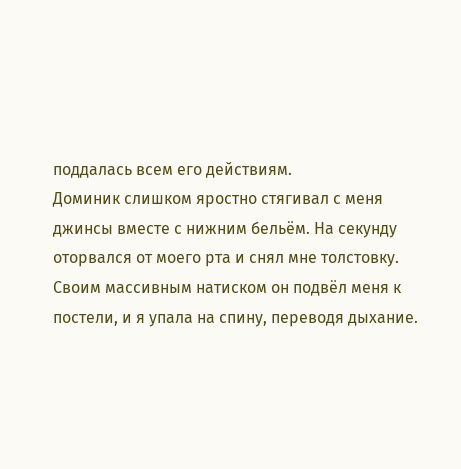поддалась всем его действиям.
Доминик слишком яростно стягивал с меня джинсы вместе с нижним бельём. На секунду оторвался от моего рта и снял мне толстовку.
Своим массивным натиском он подвёл меня к постели, и я упала на спину, переводя дыхание.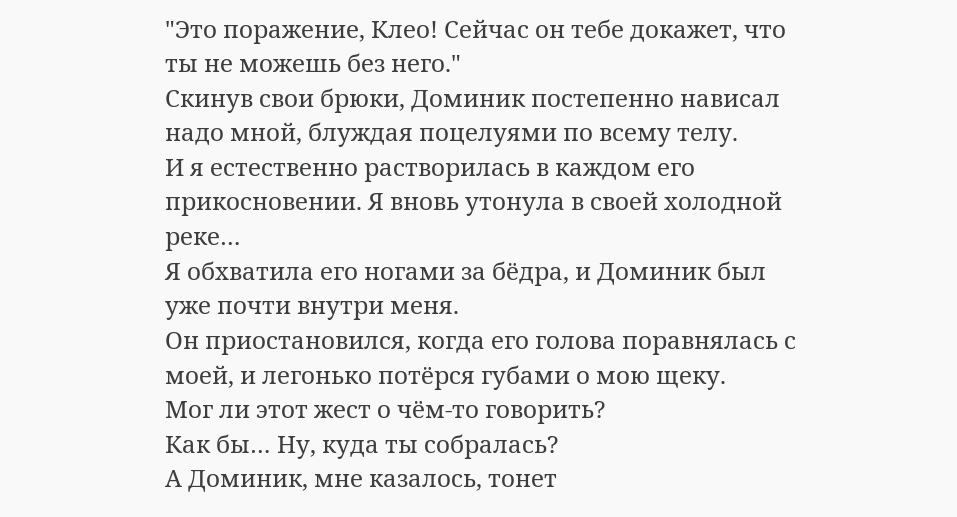"Это поражение, Клео! Сейчас он тебе докажет, что ты не можешь без него."
Скинув свои брюки, Доминик постепенно нависал надо мной, блуждая поцелуями по всему телу.
И я естественно растворилась в каждом его прикосновении. Я вновь утонула в своей холодной реке…
Я обхватила его ногами за бёдра, и Доминик был уже почти внутри меня.
Он приостановился, когда его голова поравнялась с моей, и легонько потёрся губами о мою щеку.
Мог ли этот жест о чём-то говорить?
Как бы… Ну, куда ты собралась?
А Доминик, мне казалось, тонет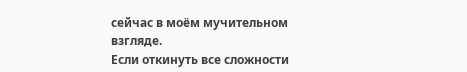сейчас в моём мучительном взгляде.
Если откинуть все сложности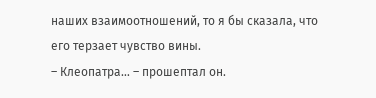наших взаимоотношений, то я бы сказала, что его терзает чувство вины.
– Клеопатра… – прошептал он.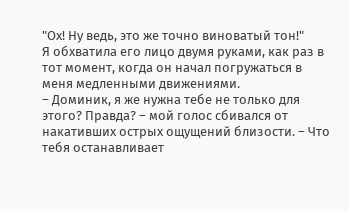"Ох! Ну ведь, это же точно виноватый тон!"
Я обхватила его лицо двумя руками, как раз в тот момент, когда он начал погружаться в меня медленными движениями.
– Доминик, я же нужна тебе не только для этого? Правда? – мой голос сбивался от накативших острых ощущений близости. – Что тебя останавливает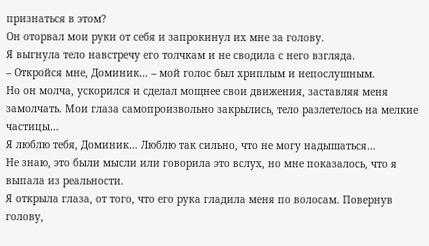признаться в этом?
Он оторвал мои руки от себя и запрокинул их мне за голову.
Я выгнула тело навстречу его толчкам и не сводила с него взгляда.
– Откройся мне, Доминик… – мой голос был хриплым и непослушным.
Но он молча, ускорился и сделал мощнее свои движения, заставляя меня замолчать. Мои глаза самопроизвольно закрылись, тело разлетелось на мелкие частицы…
Я люблю тебя, Доминик… Люблю так сильно, что не могу надышаться…
Не знаю, это были мысли или говорила это вслух, но мне показалось, что я выпала из реальности.
Я открыла глаза, от того, что его рука гладила меня по волосам. Повернув голову,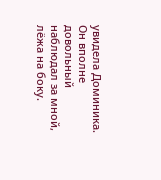увидела Доминика.
Он вполне довольный наблюдал за мной, лёжа на боку.